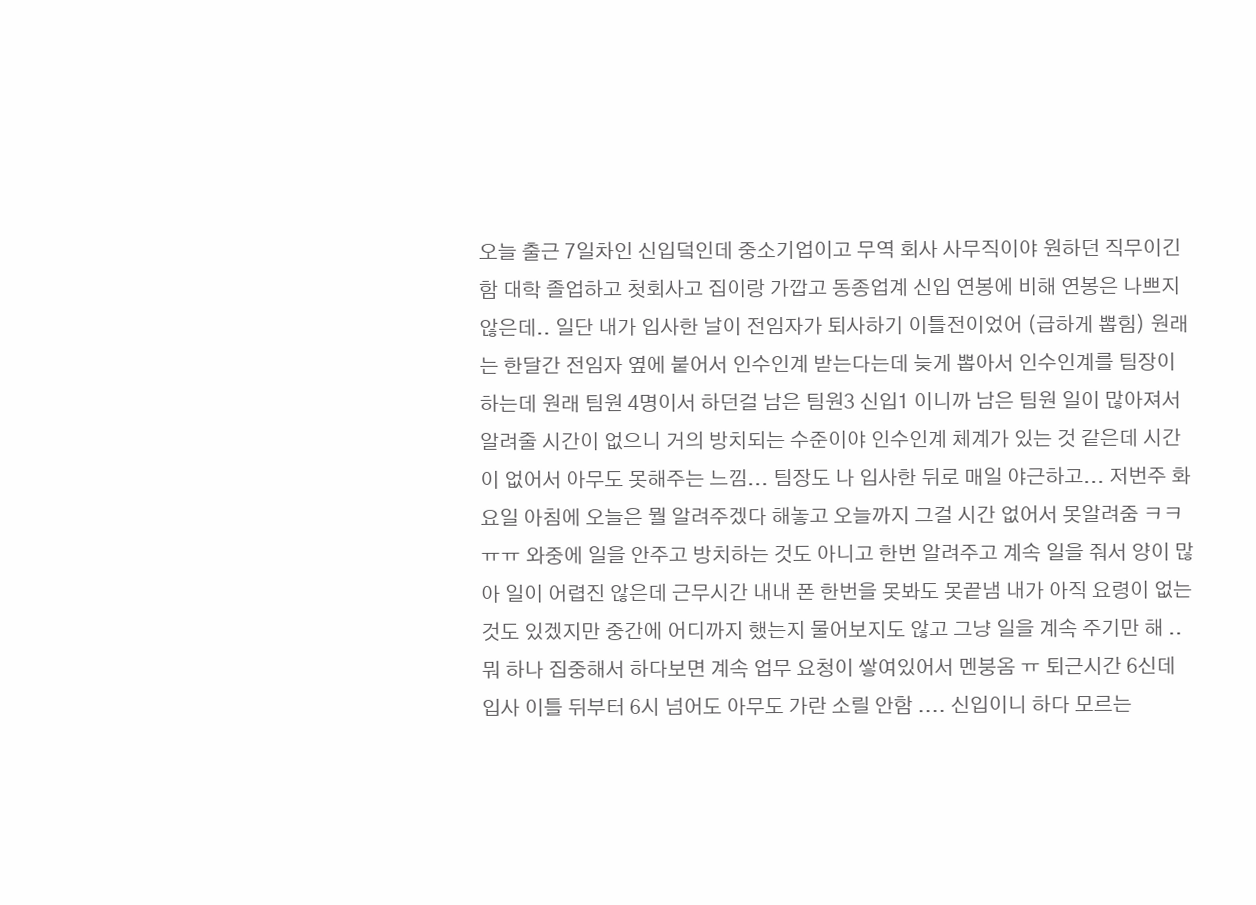오늘 출근 7일차인 신입덬인데 중소기업이고 무역 회사 사무직이야 원하던 직무이긴 함 대학 졸업하고 첫회사고 집이랑 가깝고 동종업계 신입 연봉에 비해 연봉은 나쁘지 않은데.. 일단 내가 입사한 날이 전임자가 퇴사하기 이틀전이었어 (급하게 뽑힘) 원래는 한달간 전임자 옆에 붙어서 인수인계 받는다는데 늦게 뽑아서 인수인계를 팀장이 하는데 원래 팀원 4명이서 하던걸 남은 팀원3 신입1 이니까 남은 팀원 일이 많아져서 알려줄 시간이 없으니 거의 방치되는 수준이야 인수인계 체계가 있는 것 같은데 시간이 없어서 아무도 못해주는 느낌... 팀장도 나 입사한 뒤로 매일 야근하고... 저번주 화요일 아침에 오늘은 뭘 알려주겠다 해놓고 오늘까지 그걸 시간 없어서 못알려줌 ㅋㅋ ㅠㅠ 와중에 일을 안주고 방치하는 것도 아니고 한번 알려주고 계속 일을 줘서 양이 많아 일이 어렵진 않은데 근무시간 내내 폰 한번을 못봐도 못끝냄 내가 아직 요령이 없는 것도 있겠지만 중간에 어디까지 했는지 물어보지도 않고 그냥 일을 계속 주기만 해 .. 뭐 하나 집중해서 하다보면 계속 업무 요청이 쌓여있어서 멘붕옴 ㅠ 퇴근시간 6신데 입사 이틀 뒤부터 6시 넘어도 아무도 가란 소릴 안함 .... 신입이니 하다 모르는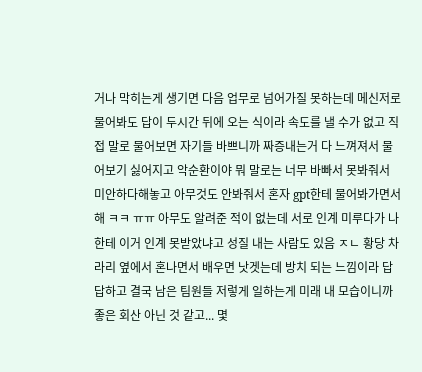거나 막히는게 생기면 다음 업무로 넘어가질 못하는데 메신저로 물어봐도 답이 두시간 뒤에 오는 식이라 속도를 낼 수가 없고 직접 말로 물어보면 자기들 바쁘니까 짜증내는거 다 느껴져서 물어보기 싫어지고 악순환이야 뭐 말로는 너무 바빠서 못봐줘서 미안하다해놓고 아무것도 안봐줘서 혼자 gpt한테 물어봐가면서 해 ㅋㅋ ㅠㅠ 아무도 알려준 적이 없는데 서로 인계 미루다가 나한테 이거 인계 못받았냐고 성질 내는 사람도 있음 ㅈㄴ 황당 차라리 옆에서 혼나면서 배우면 낫겟는데 방치 되는 느낌이라 답답하고 결국 남은 팀원들 저렇게 일하는게 미래 내 모습이니까 좋은 회산 아닌 것 같고... 몇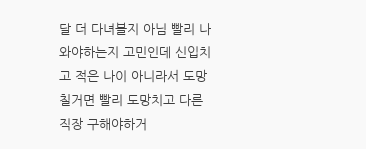달 더 다녀볼지 아님 빨리 나와야하는지 고민인데 신입치고 적은 나이 아니라서 도망칠거면 빨리 도망치고 다른 직장 구해야하거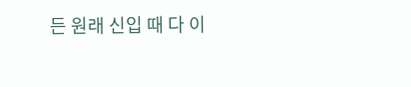든 원래 신입 때 다 이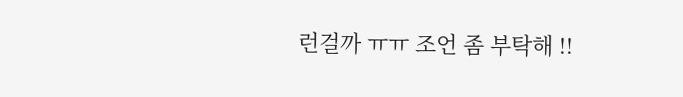런걸까 ㅠㅠ 조언 좀 부탁해 !!